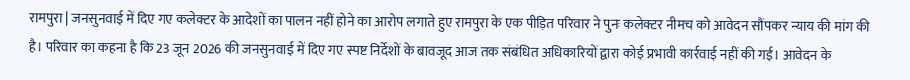रामपुरा | जनसुनवाई में दिए गए कलेक्टर के आदेशों का पालन नहीं होने का आरोप लगाते हुए रामपुरा के एक पीड़ित परिवार ने पुनः कलेक्टर नीमच को आवेदन सौंपकर न्याय की मांग की है। परिवार का कहना है कि 23 जून 2026 की जनसुनवाई में दिए गए स्पष्ट निर्देशों के बावजूद आज तक संबंधित अधिकारियों द्वारा कोई प्रभावी कार्रवाई नहीं की गई। आवेदन के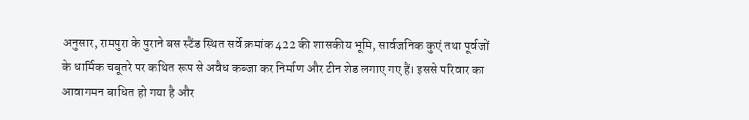अनुसार, रामपुरा के पुराने बस स्टैंड स्थित सर्वे क्रमांक 422 की शासकीय भूमि, सार्वजनिक कुएं तथा पूर्वजों के धार्मिक चबूतरे पर कथित रूप से अवैध कब्जा कर निर्माण और टीन शेड लगाए गए हैं। इससे परिवार का आवागमन बाधित हो गया है और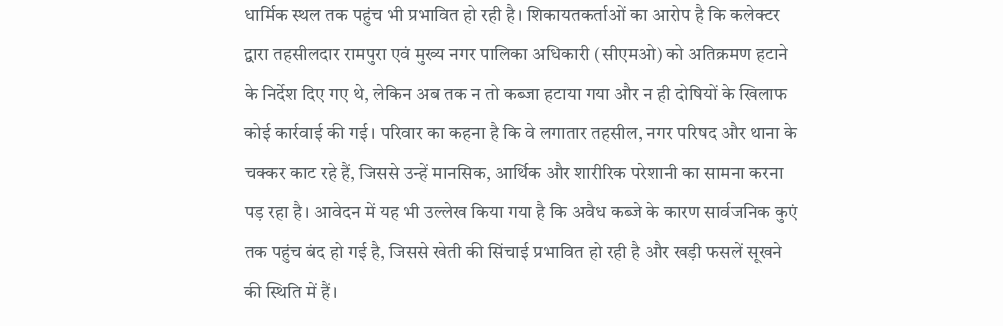धार्मिक स्थल तक पहुंच भी प्रभावित हो रही है। शिकायतकर्ताओं का आरोप है कि कलेक्टर द्वारा तहसीलदार रामपुरा एवं मुख्य नगर पालिका अधिकारी (सीएमओ) को अतिक्रमण हटाने के निर्देश दिए गए थे, लेकिन अब तक न तो कब्जा हटाया गया और न ही दोषियों के खिलाफ कोई कार्रवाई की गई। परिवार का कहना है कि वे लगातार तहसील, नगर परिषद और थाना के चक्कर काट रहे हैं, जिससे उन्हें मानसिक, आर्थिक और शारीरिक परेशानी का सामना करना पड़ रहा है। आवेदन में यह भी उल्लेख किया गया है कि अवैध कब्जे के कारण सार्वजनिक कुएं तक पहुंच बंद हो गई है, जिससे खेती की सिंचाई प्रभावित हो रही है और खड़ी फसलें सूखने की स्थिति में हैं।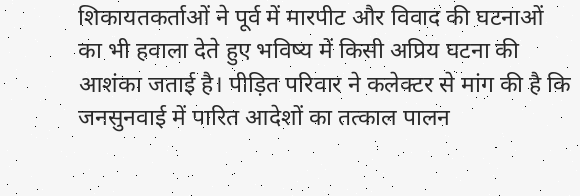शिकायतकर्ताओं ने पूर्व में मारपीट और विवाद की घटनाओं का भी हवाला देते हुए भविष्य में किसी अप्रिय घटना की आशंका जताई है। पीड़ित परिवार ने कलेक्टर से मांग की है कि जनसुनवाई में पारित आदेशों का तत्काल पालन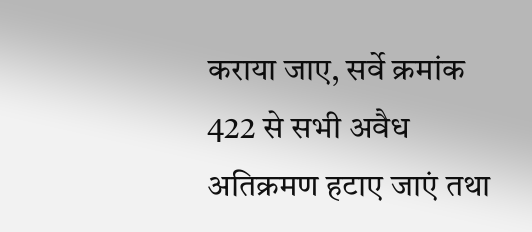कराया जाए, सर्वे क्रमांक 422 से सभी अवैध अतिक्रमण हटाए जाएं तथा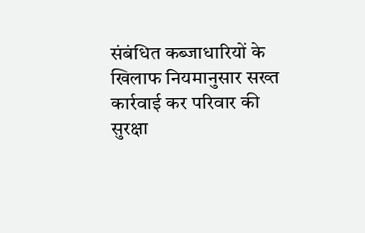संबंधित कब्जाधारियों के खिलाफ नियमानुसार सख्त कार्रवाई कर परिवार की सुरक्षा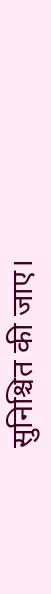सुनिश्चित की जाए।